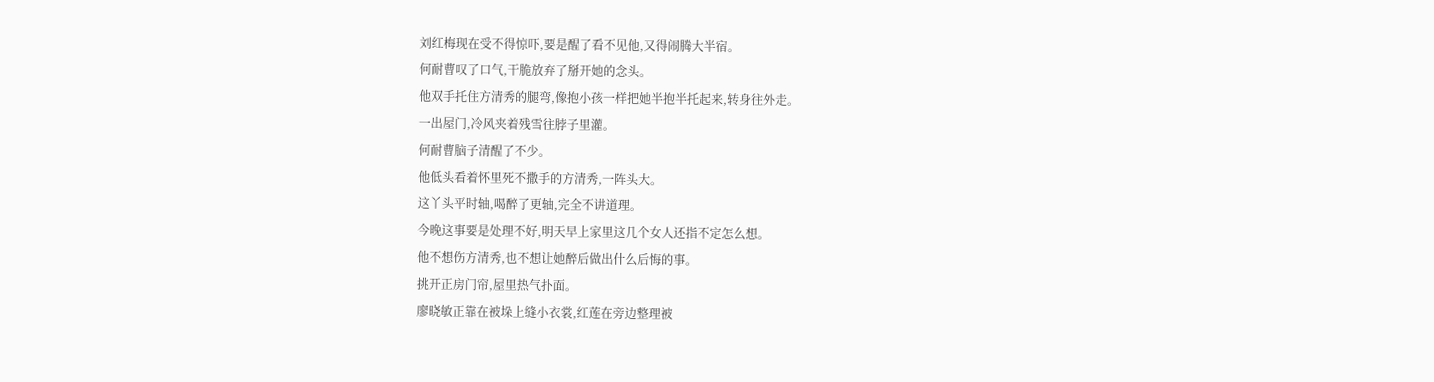刘红梅现在受不得惊吓,要是醒了看不见他,又得闹腾大半宿。
何耐曹叹了口气,干脆放弃了掰开她的念头。
他双手托住方清秀的腿弯,像抱小孩一样把她半抱半托起来,转身往外走。
一出屋门,冷风夹着残雪往脖子里灌。
何耐曹脑子清醒了不少。
他低头看着怀里死不撒手的方清秀,一阵头大。
这丫头平时轴,喝醉了更轴,完全不讲道理。
今晚这事要是处理不好,明天早上家里这几个女人还指不定怎么想。
他不想伤方清秀,也不想让她醉后做出什么后悔的事。
挑开正房门帘,屋里热气扑面。
廖晓敏正靠在被垛上缝小衣裳,红莲在旁边整理被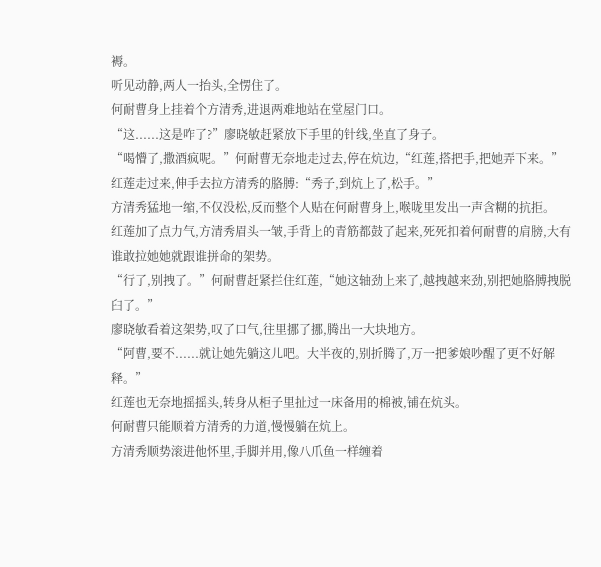褥。
听见动静,两人一抬头,全愣住了。
何耐曹身上挂着个方清秀,进退两难地站在堂屋门口。
“这......这是咋了?”廖晓敏赶紧放下手里的针线,坐直了身子。
“喝懵了,撒酒疯呢。”何耐曹无奈地走过去,停在炕边,“红莲,搭把手,把她弄下来。”
红莲走过来,伸手去拉方清秀的胳膊:“秀子,到炕上了,松手。”
方清秀猛地一缩,不仅没松,反而整个人贴在何耐曹身上,喉咙里发出一声含糊的抗拒。
红莲加了点力气,方清秀眉头一皱,手背上的青筋都鼓了起来,死死扣着何耐曹的肩膀,大有谁敢拉她她就跟谁拼命的架势。
“行了,别拽了。”何耐曹赶紧拦住红莲,“她这轴劲上来了,越拽越来劲,别把她胳膊拽脱臼了。”
廖晓敏看着这架势,叹了口气,往里挪了挪,腾出一大块地方。
“阿曹,要不......就让她先躺这儿吧。大半夜的,别折腾了,万一把爹娘吵醒了更不好解释。”
红莲也无奈地摇摇头,转身从柜子里扯过一床备用的棉被,铺在炕头。
何耐曹只能顺着方清秀的力道,慢慢躺在炕上。
方清秀顺势滚进他怀里,手脚并用,像八爪鱼一样缠着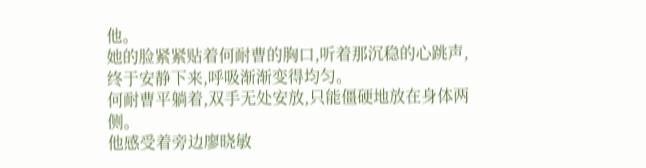他。
她的脸紧紧贴着何耐曹的胸口,听着那沉稳的心跳声,终于安静下来,呼吸渐渐变得均匀。
何耐曹平躺着,双手无处安放,只能僵硬地放在身体两侧。
他感受着旁边廖晓敏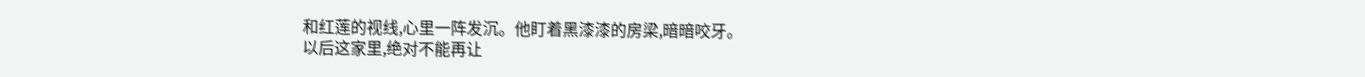和红莲的视线,心里一阵发沉。他盯着黑漆漆的房梁,暗暗咬牙。
以后这家里,绝对不能再让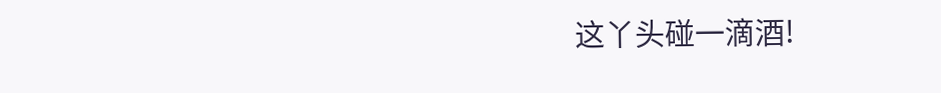这丫头碰一滴酒!